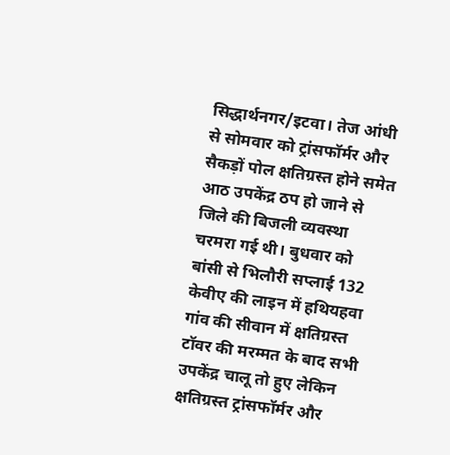सिद्धार्थनगर/इटवा। तेज आंधी से सोमवार को ट्रांसफॉर्मर और सैकड़ों पोल क्षतिग्रस्त होने समेत आठ उपकेंद्र ठप हो जाने से जिले की बिजली व्यवस्था चरमरा गई थी। बुधवार को बांसी से भिलौरी सप्लाई 132 केवीए की लाइन में हथियहवा गांव की सीवान में क्षतिग्रस्त टॉवर की मरम्मत के बाद सभी उपकेंद्र चालू तो हुए लेकिन क्षतिग्रस्त ट्रांसफॉर्मर और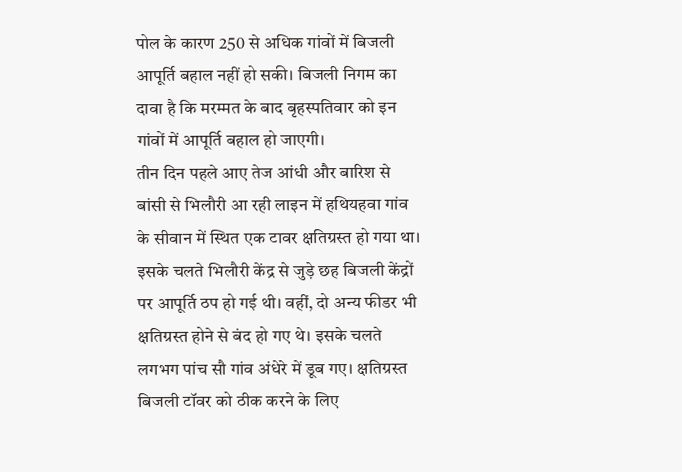पोल के कारण 250 से अधिक गांवों में बिजली आपूर्ति बहाल नहीं हो सकी। बिजली निगम का दावा है कि मरम्मत के बाद बृहस्पतिवार को इन गांवों में आपूर्ति बहाल हो जाएगी।
तीन दिन पहले आए तेज आंधी और बारिश से बांसी से भिलौरी आ रही लाइन में हथियहवा गांव के सीवान में स्थित एक टावर क्षतिग्रस्त हो गया था। इसके चलते भिलौरी केंद्र से जुड़े छह बिजली केंद्रों पर आपूर्ति ठप हो गई थी। वहीं, दो अन्य फीडर भी क्षतिग्रस्त होने से बंद हो गए थे। इसके चलते लगभग पांच सौ गांव अंधेरे में डूब गए। क्षतिग्रस्त बिजली टॉवर को ठीक करने के लिए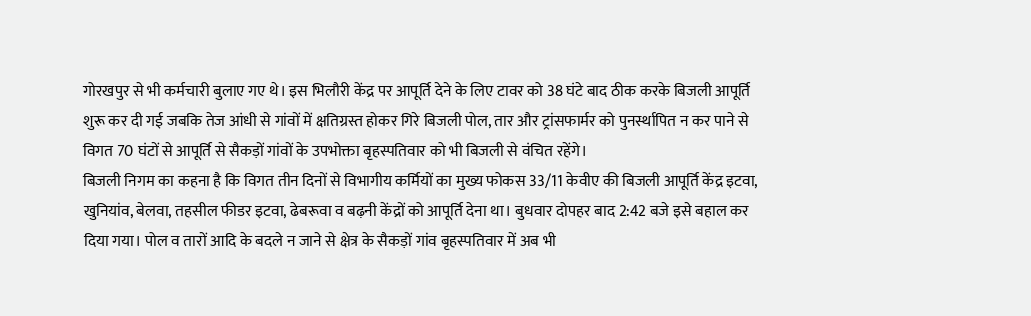गोरखपुर से भी कर्मचारी बुलाए गए थे। इस भिलौरी केंद्र पर आपूर्ति देने के लिए टावर को 38 घंटे बाद ठीक करके बिजली आपूर्ति शुरू कर दी गई जबकि तेज आंधी से गांवों में क्षतिग्रस्त होकर गिरे बिजली पोल, तार और ट्रांसफार्मर को पुनर्स्थापित न कर पाने से विगत 70 घंटों से आपूर्ति से सैकड़ों गांवों के उपभोक्ता बृहस्पतिवार को भी बिजली से वंचित रहेंगे।
बिजली निगम का कहना है कि विगत तीन दिनों से विभागीय कर्मियों का मुख्य फोकस 33/11 केवीए की बिजली आपूर्ति केंद्र इटवा, खुनियांव, बेलवा, तहसील फीडर इटवा, ढेबरूवा व बढ़नी केंद्रों को आपूर्ति देना था। बुधवार दोपहर बाद 2:42 बजे इसे बहाल कर दिया गया। पोल व तारों आदि के बदले न जाने से क्षेत्र के सैकड़ों गांव बृहस्पतिवार में अब भी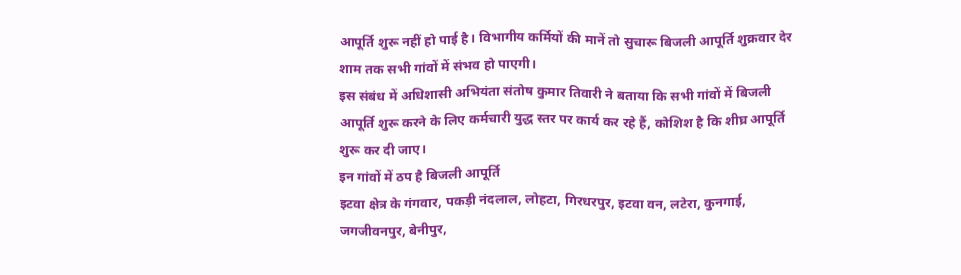आपूर्ति शुरू नहीं हो पाई है। विभागीय कर्मियों की मानें तो सुचारू बिजली आपूर्ति शुक्रवार देर शाम तक सभी गांवों में संभव हो पाएगी।
इस संबंध में अधिशासी अभियंता संतोष कुमार तिवारी ने बताया कि सभी गांवों में बिजली आपूर्ति शुरू करने के लिए कर्मचारी युद्ध स्तर पर कार्य कर रहे हैं, कोशिश है कि शीघ्र आपूर्ति शुरू कर दी जाए।
इन गांवों में ठप है बिजली आपूर्ति
इटवा क्षेत्र के गंगवार, पकड़ी नंदलाल, लोहटा, गिरधरपुर, इटवा वन, लटेरा, कुनगाई, जगजीवनपुर, बेनीपुर,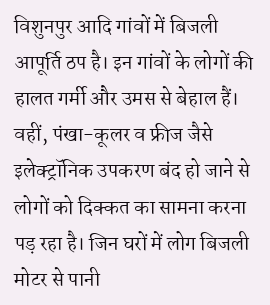विशुनपुर आदि गांवों में बिजली आपूर्ति ठप है। इन गांवों के लोगों की हालत गर्मी और उमस से बेहाल हैं। वहीं, पंखा-कूलर व फ्रीज जैसे इलेक्ट्रॉनिक उपकरण बंद हो जाने से लोगों को दिक्कत का सामना करना पड़ रहा है। जिन घरों में लोग बिजली मोटर से पानी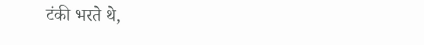टंकी भरते थे,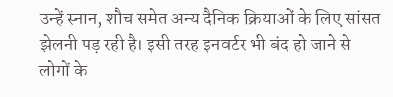उन्हें स्नान, शौच समेत अन्य दैनिक क्रियाओं के लिए सांसत झेलनी पड़ रही है। इसी तरह इनवर्टर भी बंद हो जाने से लोगों के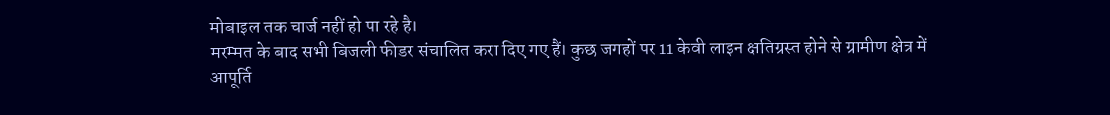मोबाइल तक चार्ज नहीं हो पा रहे है।
मरम्मत के बाद सभी बिजली फीडर संचालित करा दिए गए हैं। कुछ जगहों पर 11 केवी लाइन क्षतिग्रस्त होने से ग्रामीण क्षेत्र में आपूर्ति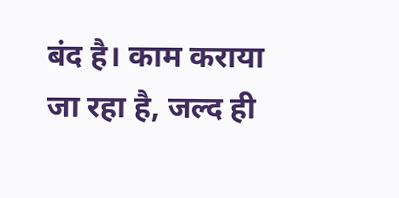बंद है। काम कराया जा रहा है, जल्द ही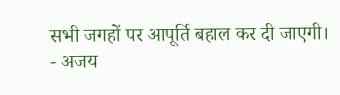सभी जगहों पर आपूर्ति बहाल कर दी जाएगी।
- अजय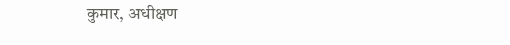कुमार, अधीक्षण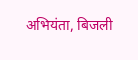अभियंता, बिजली